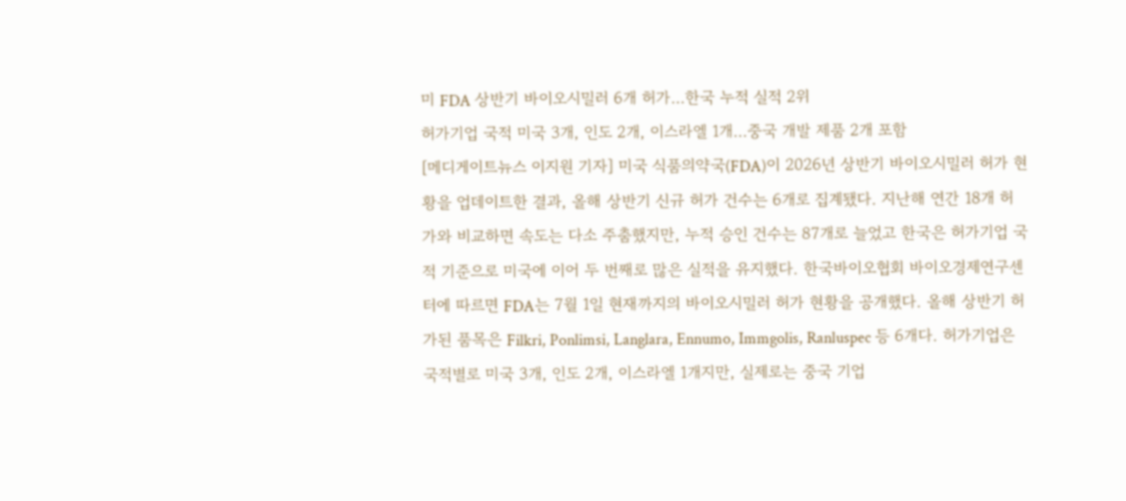미 FDA 상반기 바이오시밀러 6개 허가…한국 누적 실적 2위
허가기업 국적 미국 3개, 인도 2개, 이스라엘 1개…중국 개발 제품 2개 포함
[메디게이트뉴스 이지원 기자] 미국 식품의약국(FDA)이 2026년 상반기 바이오시밀러 허가 현황을 업데이트한 결과, 올해 상반기 신규 허가 건수는 6개로 집계됐다. 지난해 연간 18개 허가와 비교하면 속도는 다소 주춤했지만, 누적 승인 건수는 87개로 늘었고 한국은 허가기업 국적 기준으로 미국에 이어 두 번째로 많은 실적을 유지했다. 한국바이오협회 바이오경제연구센터에 따르면 FDA는 7월 1일 현재까지의 바이오시밀러 허가 현황을 공개했다. 올해 상반기 허가된 품목은 Filkri, Ponlimsi, Langlara, Ennumo, Immgolis, Ranluspec 등 6개다. 허가기업은 국적별로 미국 3개, 인도 2개, 이스라엘 1개지만, 실제로는 중국 기업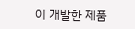이 개발한 제품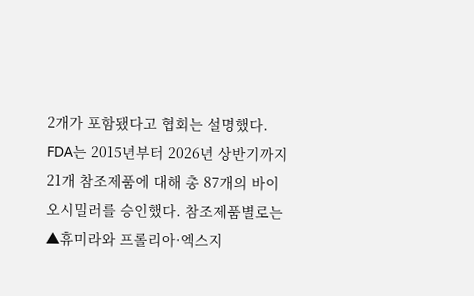2개가 포함됐다고 협회는 설명했다. FDA는 2015년부터 2026년 상반기까지 21개 참조제품에 대해 총 87개의 바이오시밀러를 승인했다. 참조제품별로는 ▲휴미라와 프롤리아·엑스지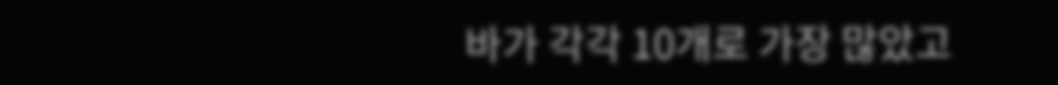바가 각각 10개로 가장 많았고